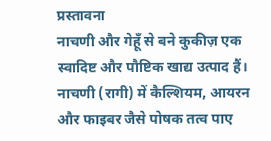प्रस्तावना
नाचणी और गेहूँ से बने कुकीज़ एक स्वादिष्ट और पौष्टिक खाद्य उत्पाद हैं। नाचणी (रागी) में कैल्शियम, आयरन और फाइबर जैसे पोषक तत्व पाए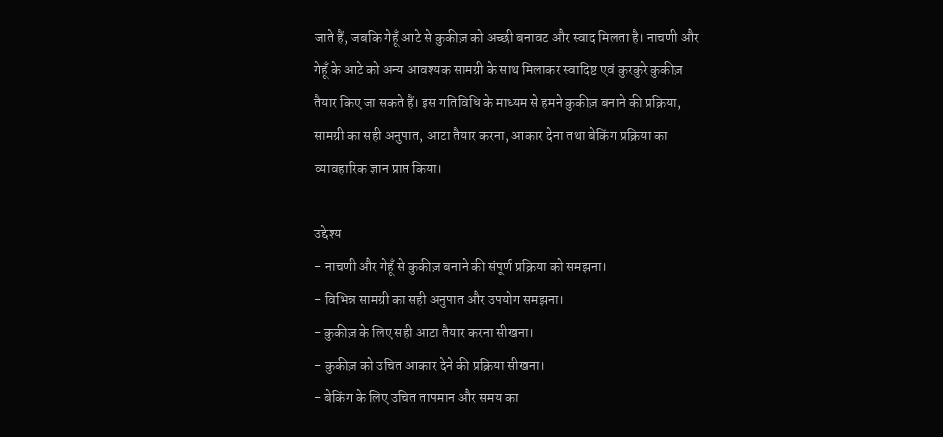जाते हैं, जबकि गेहूँ आटे से कुकीज़ को अच्छी बनावट और स्वाद मिलता है। नाचणी और गेहूँ के आटे को अन्य आवश्यक सामग्री के साथ मिलाकर स्वादिष्ट एवं कुरकुरे कुकीज़ तैयार किए जा सकते हैं। इस गतिविधि के माध्यम से हमने कुकीज़ बनाने की प्रक्रिया, सामग्री का सही अनुपात, आटा तैयार करना, आकार देना तथा बेकिंग प्रक्रिया का व्यावहारिक ज्ञान प्राप्त किया।

उद्देश्य
- नाचणी और गेहूँ से कुकीज़ बनाने की संपूर्ण प्रक्रिया को समझना।
- विभिन्न सामग्री का सही अनुपात और उपयोग समझना।
- कुकीज़ के लिए सही आटा तैयार करना सीखना।
- कुकीज़ को उचित आकार देने की प्रक्रिया सीखना।
- बेकिंग के लिए उचित तापमान और समय का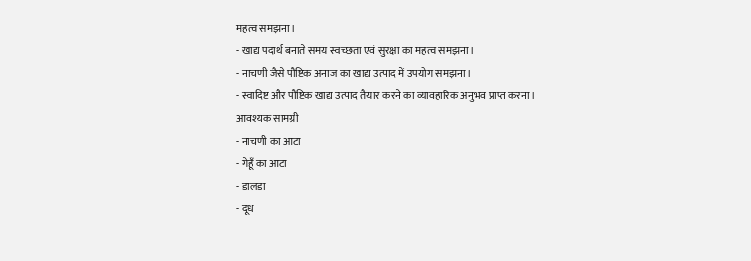महत्व समझना।
- खाद्य पदार्थ बनाते समय स्वच्छता एवं सुरक्षा का महत्व समझना।
- नाचणी जैसे पौष्टिक अनाज का खाद्य उत्पाद में उपयोग समझना।
- स्वादिष्ट और पौष्टिक खाद्य उत्पाद तैयार करने का व्यावहारिक अनुभव प्राप्त करना।
आवश्यक सामग्री
- नाचणी का आटा
- गेहूँ का आटा
- डालडा
- दूध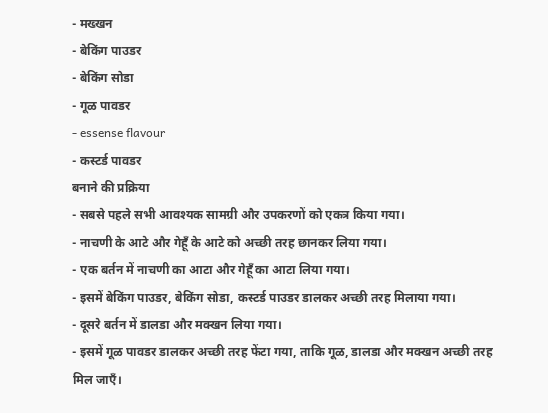- मख्खन
- बेकिंग पाउडर
- बेकिंग सोडा
- गूळ पावडर
- essense flavour
- कस्टर्ड पावडर
बनाने की प्रक्रिया
- सबसे पहले सभी आवश्यक सामग्री और उपकरणों को एकत्र किया गया।
- नाचणी के आटे और गेहूँ के आटे को अच्छी तरह छानकर लिया गया।
- एक बर्तन में नाचणी का आटा और गेहूँ का आटा लिया गया।
- इसमें बेकिंग पाउडर, बेकिंग सोडा, कस्टर्ड पाउडर डालकर अच्छी तरह मिलाया गया।
- दूसरे बर्तन में डालडा और मक्खन लिया गया।
- इसमें गूळ पावडर डालकर अच्छी तरह फेंटा गया, ताकि गूळ, डालडा और मक्खन अच्छी तरह मिल जाएँ।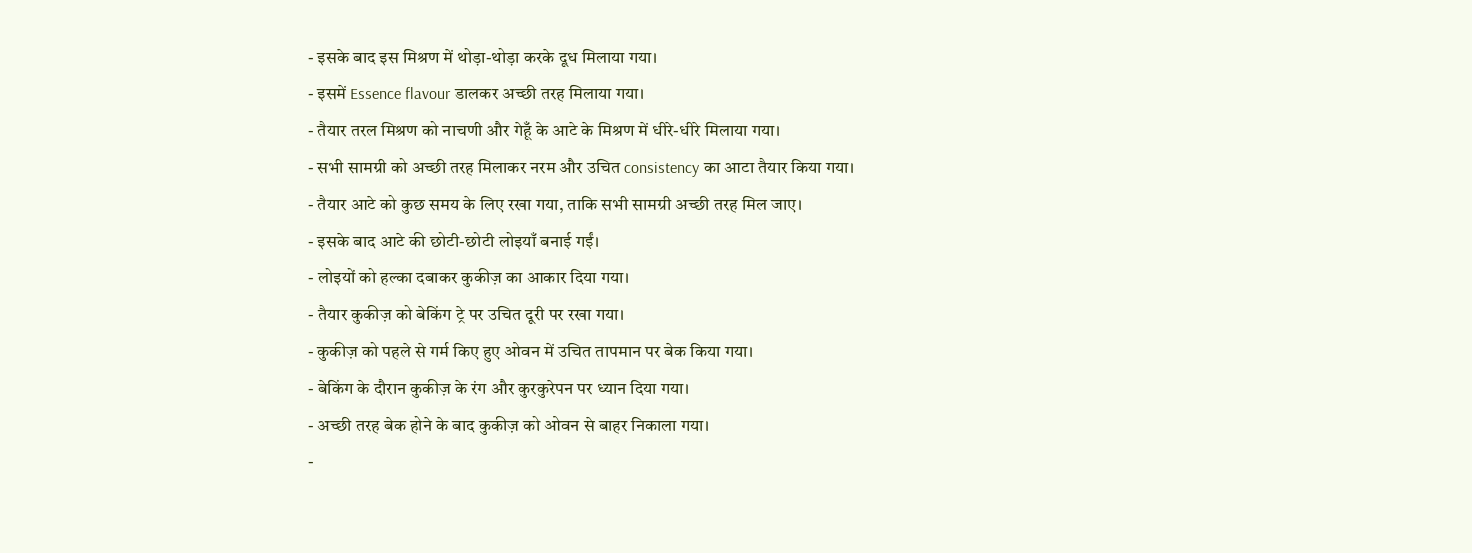- इसके बाद इस मिश्रण में थोड़ा-थोड़ा करके दूध मिलाया गया।
- इसमें Essence flavour डालकर अच्छी तरह मिलाया गया।
- तैयार तरल मिश्रण को नाचणी और गेहूँ के आटे के मिश्रण में धीरे-धीरे मिलाया गया।
- सभी सामग्री को अच्छी तरह मिलाकर नरम और उचित consistency का आटा तैयार किया गया।
- तैयार आटे को कुछ समय के लिए रखा गया, ताकि सभी सामग्री अच्छी तरह मिल जाए।
- इसके बाद आटे की छोटी-छोटी लोइयाँ बनाई गईं।
- लोइयों को हल्का दबाकर कुकीज़ का आकार दिया गया।
- तैयार कुकीज़ को बेकिंग ट्रे पर उचित दूरी पर रखा गया।
- कुकीज़ को पहले से गर्म किए हुए ओवन में उचित तापमान पर बेक किया गया।
- बेकिंग के दौरान कुकीज़ के रंग और कुरकुरेपन पर ध्यान दिया गया।
- अच्छी तरह बेक होने के बाद कुकीज़ को ओवन से बाहर निकाला गया।
-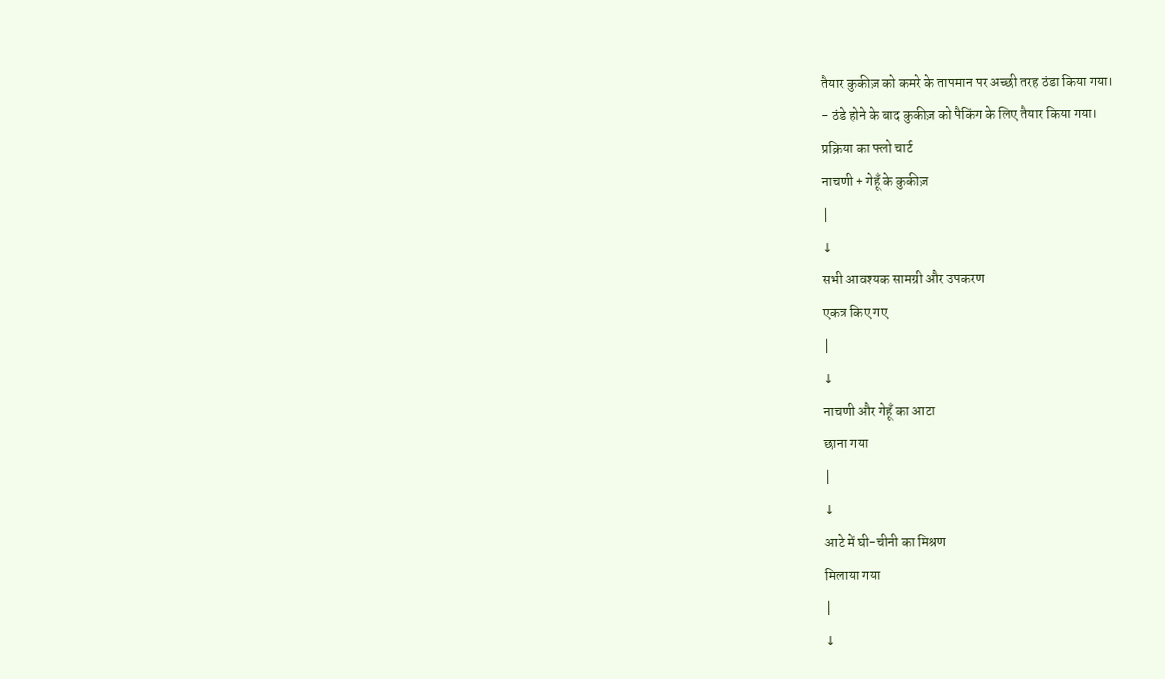तैयार कुकीज़ को कमरे के तापमान पर अच्छी तरह ठंडा किया गया।
- ठंडे होने के बाद कुकीज़ को पैकिंग के लिए तैयार किया गया।
प्रक्रिया का फ्लो चार्ट
नाचणी + गेहूँ के कुकीज़
│
↓
सभी आवश्यक सामग्री और उपकरण
एकत्र किए गए
│
↓
नाचणी और गेहूँ का आटा
छाना गया
│
↓
आटे में घी-चीनी का मिश्रण
मिलाया गया
│
↓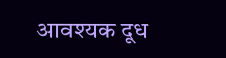आवश्यक दूध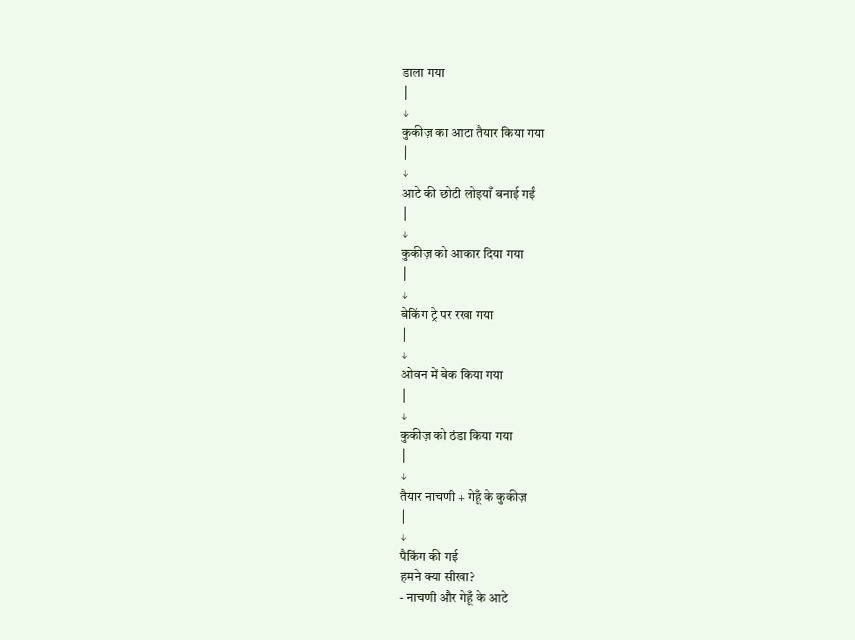डाला गया
│
↓
कुकीज़ का आटा तैयार किया गया
│
↓
आटे की छोटी लोइयाँ बनाई गईं
│
↓
कुकीज़ को आकार दिया गया
│
↓
बेकिंग ट्रे पर रखा गया
│
↓
ओवन में बेक किया गया
│
↓
कुकीज़ को ठंडा किया गया
│
↓
तैयार नाचणी + गेहूँ के कुकीज़
│
↓
पैकिंग की गई
हमने क्या सीखा?
- नाचणी और गेहूँ के आटे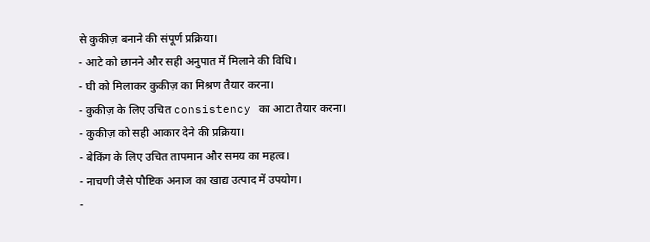से कुकीज़ बनाने की संपूर्ण प्रक्रिया।
- आटे को छानने और सही अनुपात में मिलाने की विधि।
- घी को मिलाकर कुकीज़ का मिश्रण तैयार करना।
- कुकीज़ के लिए उचित consistency का आटा तैयार करना।
- कुकीज़ को सही आकार देने की प्रक्रिया।
- बेकिंग के लिए उचित तापमान और समय का महत्व।
- नाचणी जैसे पौष्टिक अनाज का खाद्य उत्पाद में उपयोग।
-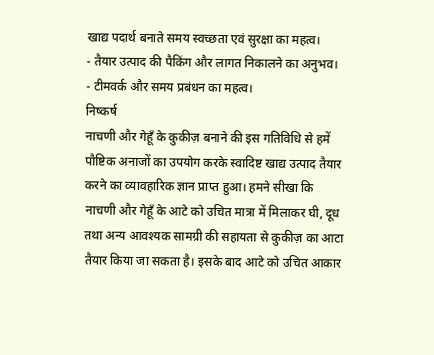खाद्य पदार्थ बनाते समय स्वच्छता एवं सुरक्षा का महत्व।
- तैयार उत्पाद की पैकिंग और लागत निकालने का अनुभव।
- टीमवर्क और समय प्रबंधन का महत्व।
निष्कर्ष
नाचणी और गेहूँ के कुकीज़ बनाने की इस गतिविधि से हमें पौष्टिक अनाजों का उपयोग करके स्वादिष्ट खाद्य उत्पाद तैयार करने का व्यावहारिक ज्ञान प्राप्त हुआ। हमने सीखा कि नाचणी और गेहूँ के आटे को उचित मात्रा में मिलाकर घी, दूध तथा अन्य आवश्यक सामग्री की सहायता से कुकीज़ का आटा तैयार किया जा सकता है। इसके बाद आटे को उचित आकार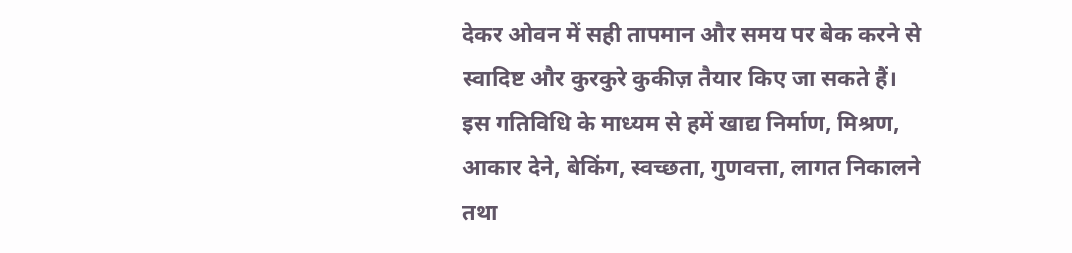देकर ओवन में सही तापमान और समय पर बेक करने से स्वादिष्ट और कुरकुरे कुकीज़ तैयार किए जा सकते हैं। इस गतिविधि के माध्यम से हमें खाद्य निर्माण, मिश्रण, आकार देने, बेकिंग, स्वच्छता, गुणवत्ता, लागत निकालने तथा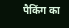पैकिंग का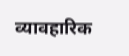व्यावहारिक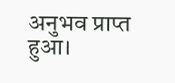अनुभव प्राप्त हुआ।